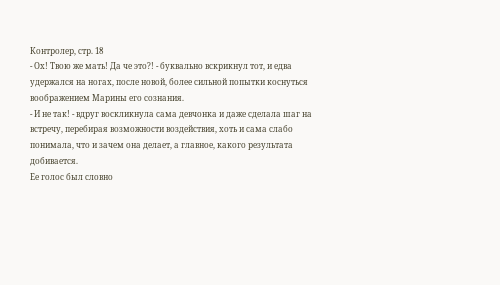Контролер, стр. 18
- Ох! Твою же мать! Да че это?! - буквально вскрикнул тот, и едва удержался на ногах, после новой, более сильной попытки коснуться воображением Марины его сознания.
- И не так! - вдруг воскликнула сама девчонка и даже сделала шаг на встречу, перебирая возможности воздействия, хоть и сама слабо понимала, что и зачем она делает, а главное, какого результата добивается.
Ее голос был словно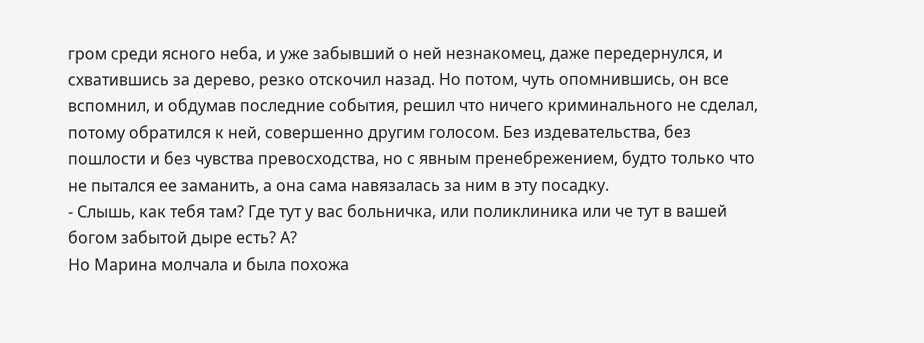гром среди ясного неба, и уже забывший о ней незнакомец, даже передернулся, и схватившись за дерево, резко отскочил назад. Но потом, чуть опомнившись, он все вспомнил, и обдумав последние события, решил что ничего криминального не сделал, потому обратился к ней, совершенно другим голосом. Без издевательства, без пошлости и без чувства превосходства, но с явным пренебрежением, будто только что не пытался ее заманить, а она сама навязалась за ним в эту посадку.
- Слышь, как тебя там? Где тут у вас больничка, или поликлиника или че тут в вашей богом забытой дыре есть? А?
Но Марина молчала и была похожа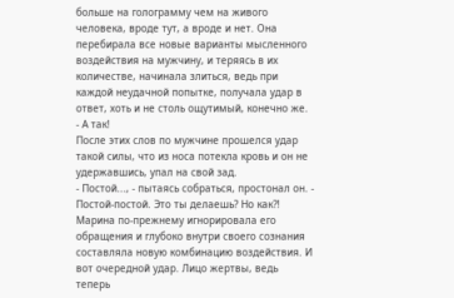больше на голограмму чем на живого человека, вроде тут, а вроде и нет. Она перебирала все новые варианты мысленного воздействия на мужчину, и теряясь в их количестве, начинала злиться, ведь при каждой неудачной попытке, получала удар в ответ, хоть и не столь ощутимый, конечно же.
- А так!
После этих слов по мужчине прошелся удар такой силы, что из носа потекла кровь и он не удержавшись, упал на свой зад.
- Постой..., - пытаясь собраться, простонал он. - Постой-постой. Это ты делаешь? Но как?!
Марина по-прежнему игнорировала его обращения и глубоко внутри своего сознания составляла новую комбинацию воздействия. И вот очередной удар. Лицо жертвы, ведь теперь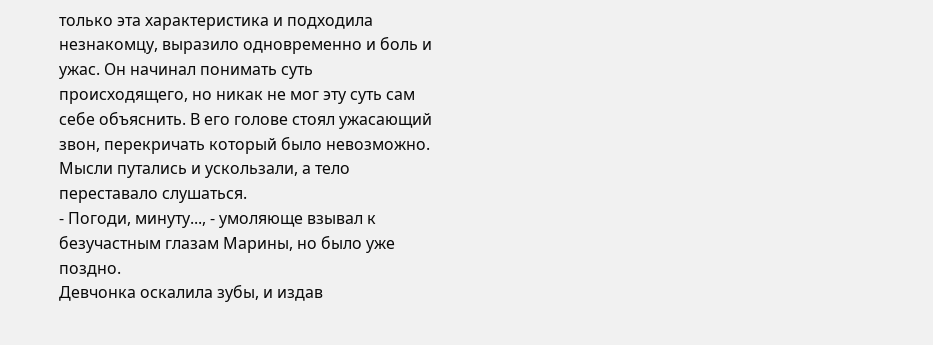только эта характеристика и подходила незнакомцу, выразило одновременно и боль и ужас. Он начинал понимать суть происходящего, но никак не мог эту суть сам себе объяснить. В его голове стоял ужасающий звон, перекричать который было невозможно. Мысли путались и ускользали, а тело переставало слушаться.
- Погоди, минуту..., - умоляюще взывал к безучастным глазам Марины, но было уже поздно.
Девчонка оскалила зубы, и издав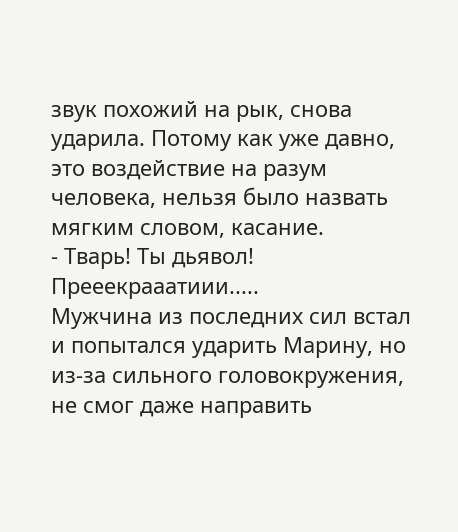звук похожий на рык, снова ударила. Потому как уже давно, это воздействие на разум человека, нельзя было назвать мягким словом, касание.
- Тварь! Ты дьявол! Прееекрааатиии.....
Мужчина из последних сил встал и попытался ударить Марину, но из-за сильного головокружения, не смог даже направить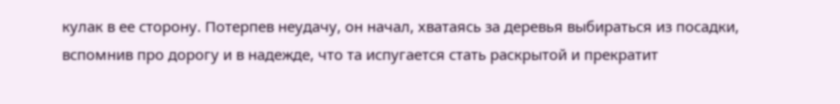кулак в ее сторону. Потерпев неудачу, он начал, хватаясь за деревья выбираться из посадки, вспомнив про дорогу и в надежде, что та испугается стать раскрытой и прекратит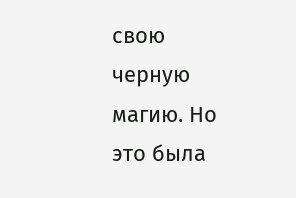свою черную магию. Но это была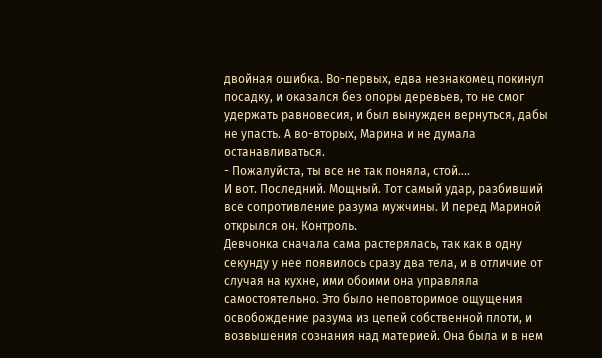двойная ошибка. Во-первых, едва незнакомец покинул посадку, и оказался без опоры деревьев, то не смог удержать равновесия, и был вынужден вернуться, дабы не упасть. А во-вторых, Марина и не думала останавливаться.
- Пожалуйста, ты все не так поняла, стой....
И вот. Последний. Мощный. Тот самый удар, разбивший все сопротивление разума мужчины. И перед Мариной открылся он. Контроль.
Девчонка сначала сама растерялась, так как в одну секунду у нее появилось сразу два тела, и в отличие от случая на кухне, ими обоими она управляла самостоятельно. Это было неповторимое ощущения освобождение разума из цепей собственной плоти, и возвышения сознания над материей. Она была и в нем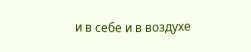и в себе и в воздухе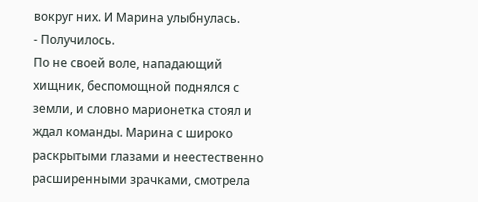вокруг них. И Марина улыбнулась.
- Получилось.
По не своей воле, нападающий хищник, беспомощной поднялся с земли, и словно марионетка стоял и ждал команды. Марина с широко раскрытыми глазами и неестественно расширенными зрачками, смотрела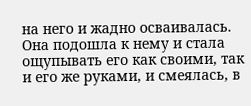на него и жадно осваивалась. Она подошла к нему и стала ощупывать его как своими, так и его же руками, и смеялась, в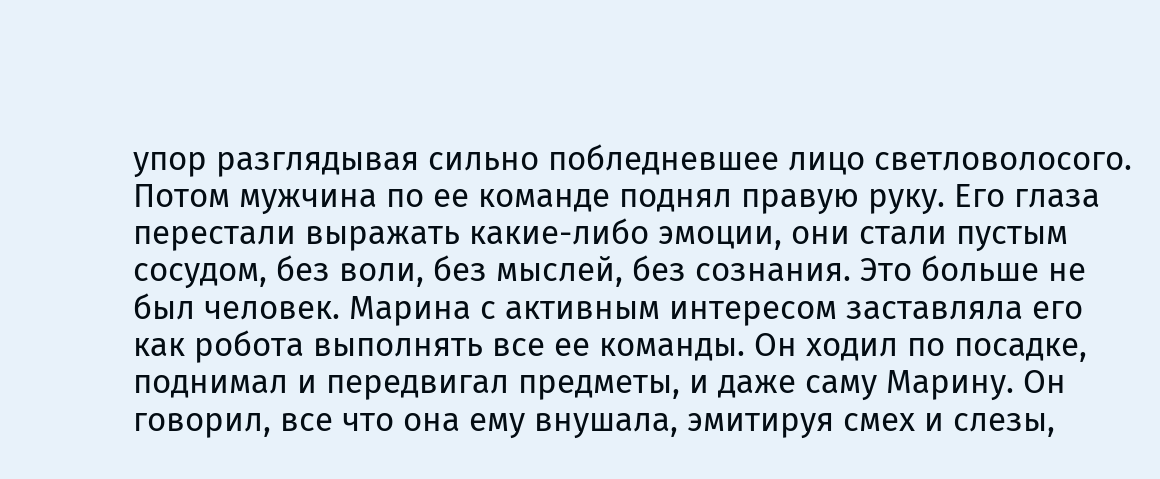упор разглядывая сильно побледневшее лицо светловолосого. Потом мужчина по ее команде поднял правую руку. Его глаза перестали выражать какие-либо эмоции, они стали пустым сосудом, без воли, без мыслей, без сознания. Это больше не был человек. Марина с активным интересом заставляла его как робота выполнять все ее команды. Он ходил по посадке, поднимал и передвигал предметы, и даже саму Марину. Он говорил, все что она ему внушала, эмитируя смех и слезы,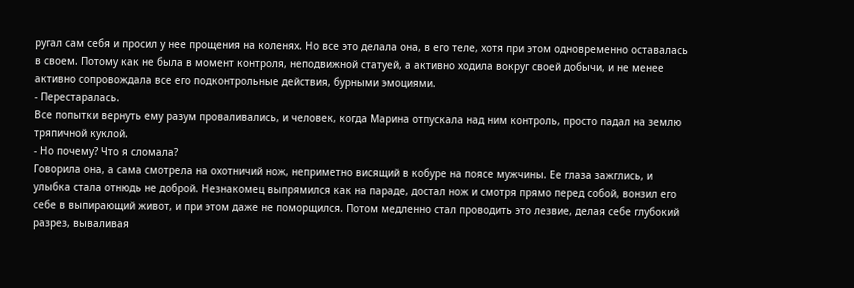ругал сам себя и просил у нее прощения на коленях. Но все это делала она, в его теле, хотя при этом одновременно оставалась в своем. Потому как не была в момент контроля, неподвижной статуей, а активно ходила вокруг своей добычи, и не менее активно сопровождала все его подконтрольные действия, бурными эмоциями.
- Перестаралась.
Все попытки вернуть ему разум проваливались, и человек, когда Марина отпускала над ним контроль, просто падал на землю тряпичной куклой.
- Но почему? Что я сломала?
Говорила она, а сама смотрела на охотничий нож, неприметно висящий в кобуре на поясе мужчины. Ее глаза зажглись, и улыбка стала отнюдь не доброй. Незнакомец выпрямился как на параде, достал нож и смотря прямо перед собой, вонзил его себе в выпирающий живот, и при этом даже не поморщился. Потом медленно стал проводить это лезвие, делая себе глубокий разрез, вываливая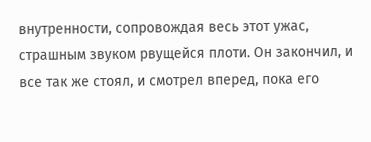внутренности, сопровождая весь этот ужас, страшным звуком рвущейся плоти. Он закончил, и все так же стоял, и смотрел вперед, пока его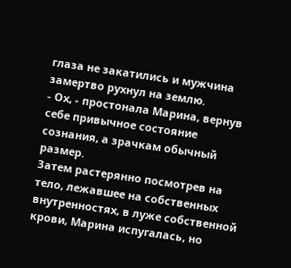глаза не закатились и мужчина замертво рухнул на землю.
- Ох, - простонала Марина, вернув себе привычное состояние сознания, а зрачкам обычный размер.
Затем растерянно посмотрев на тело, лежавшее на собственных внутренностях, в луже собственной крови, Марина испугалась, но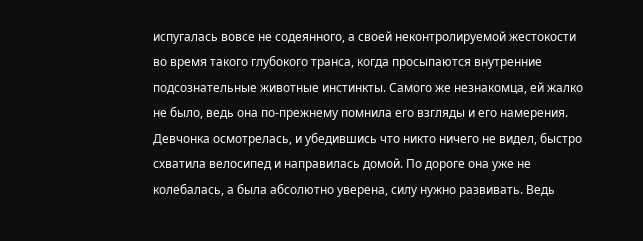испугалась вовсе не содеянного, а своей неконтролируемой жестокости во время такого глубокого транса, когда просыпаются внутренние подсознательные животные инстинкты. Самого же незнакомца, ей жалко не было, ведь она по-прежнему помнила его взгляды и его намерения.
Девчонка осмотрелась, и убедившись что никто ничего не видел, быстро схватила велосипед и направилась домой. По дороге она уже не колебалась, а была абсолютно уверена, силу нужно развивать. Ведь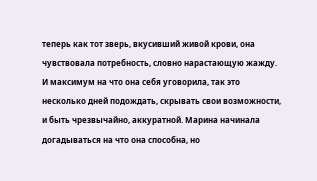теперь как тот зверь, вкусивший живой крови, она чувствовала потребность, словно нарастающую жажду. И максимум на что она себя уговорила, так это несколько дней подождать, скрывать свои возможности, и быть чрезвычайно, аккуратной. Марина начинала догадываться на что она способна, но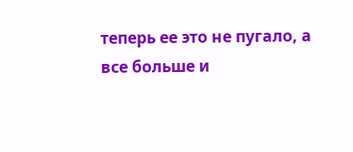теперь ее это не пугало, а все больше и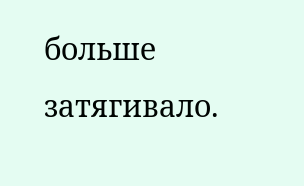больше затягивало.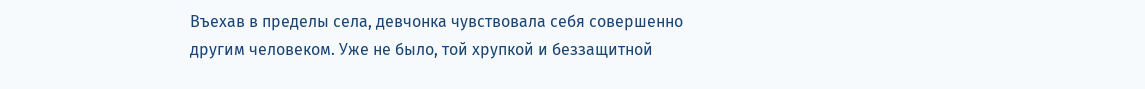Въехав в пределы села, девчонка чувствовала себя совершенно другим человеком. Уже не было, той хрупкой и беззащитной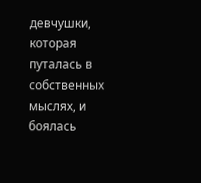девчушки, которая путалась в собственных мыслях, и боялась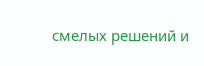смелых решений и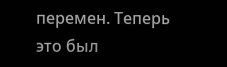перемен. Теперь это был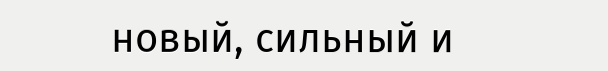новый, сильный и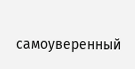самоуверенный